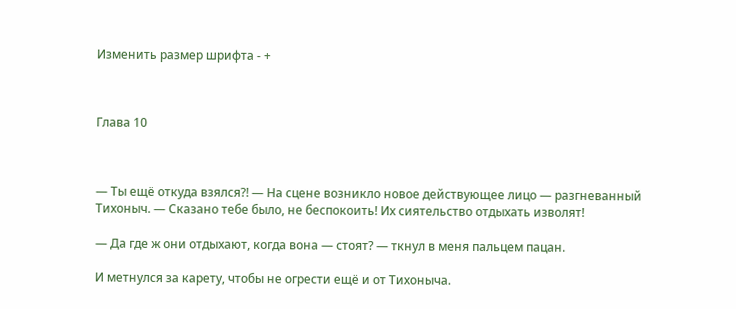Изменить размер шрифта - +



Глава 10



— Ты ещё откуда взялся⁈ — На сцене возникло новое действующее лицо — разгневанный Тихоныч. — Сказано тебе было, не беспокоить! Их сиятельство отдыхать изволят!

— Да где ж они отдыхают, когда вона — стоят? — ткнул в меня пальцем пацан.

И метнулся за карету, чтобы не огрести ещё и от Тихоныча.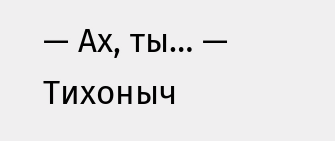— Ах, ты… — Тихоныч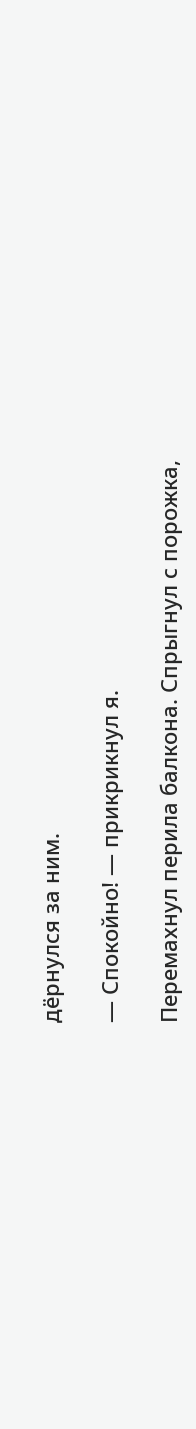дёрнулся за ним.

— Спокойно! — прикрикнул я.

Перемахнул перила балкона. Спрыгнул с порожка,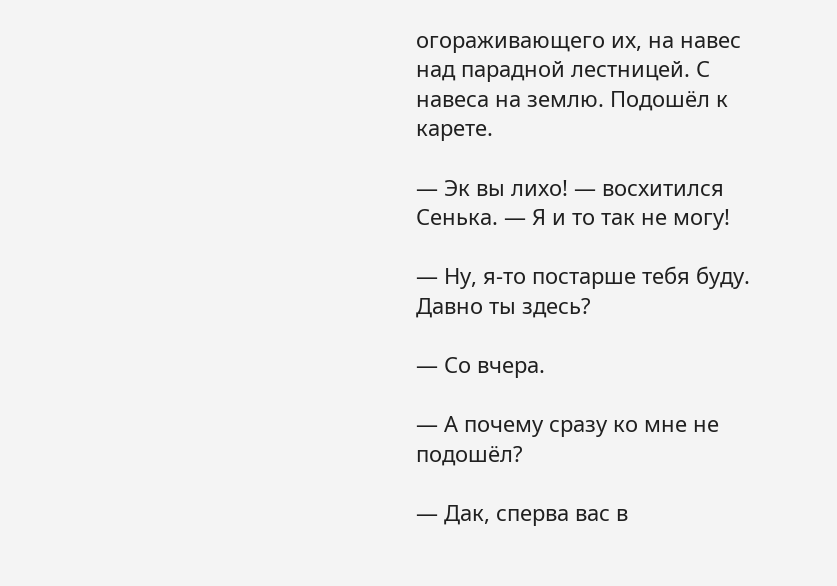огораживающего их, на навес над парадной лестницей. С навеса на землю. Подошёл к карете.

— Эк вы лихо! — восхитился Сенька. — Я и то так не могу!

— Ну, я-то постарше тебя буду. Давно ты здесь?

— Со вчера.

— А почему сразу ко мне не подошёл?

— Дак, сперва вас в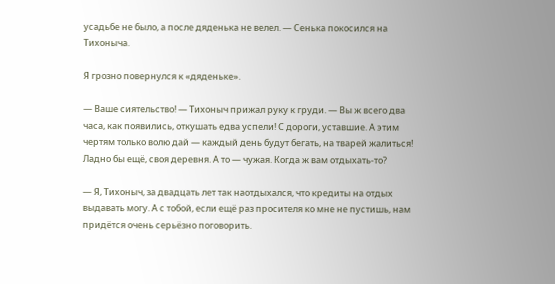усадьбе не было, а после дяденька не велел. — Сенька покосился на Тихоныча.

Я грозно повернулся к «дяденьке».

— Ваше сиятельство! — Тихоныч прижал руку к груди. — Вы ж всего два часа, как появились, откушать едва успели! С дороги, уставшие. А этим чертям только волю дай — каждый день будут бегать, на тварей жалиться! Ладно бы ещё, своя деревня. А то — чужая. Когда ж вам отдыхать-то?

— Я, Тихоныч, за двадцать лет так наотдыхался, что кредиты на отдых выдавать могу. А с тобой, если ещё раз просителя ко мне не пустишь, нам придётся очень серьёзно поговорить.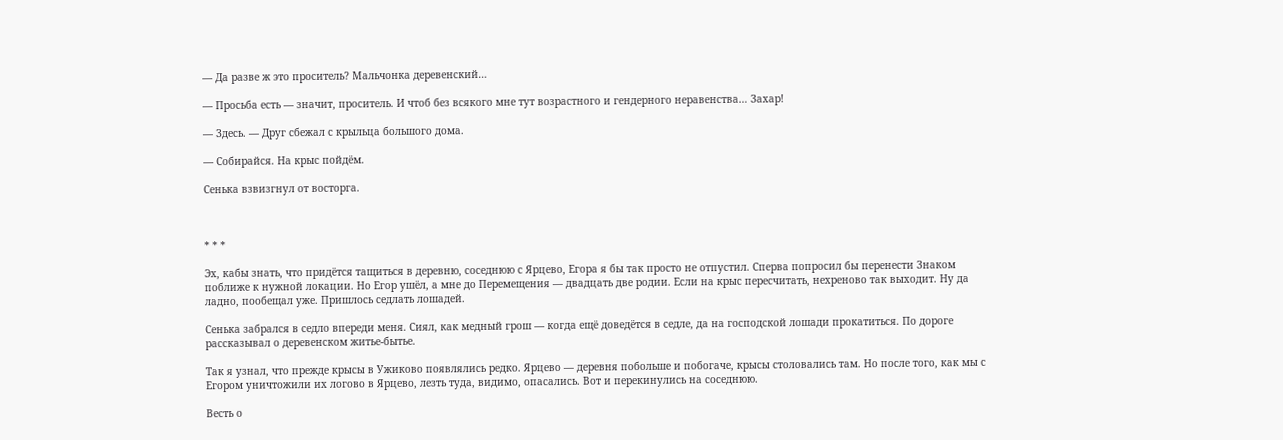— Да разве ж это проситель? Мальчонка деревенский…

— Просьба есть — значит, проситель. И чтоб без всякого мне тут возрастного и гендерного неравенства… Захар!

— Здесь. — Друг сбежал с крыльца большого дома.

— Собирайся. На крыс пойдём.

Сенька взвизгнул от восторга.



* * *

Эх, кабы знать, что придётся тащиться в деревню, соседнюю с Ярцево, Егора я бы так просто не отпустил. Сперва попросил бы перенести Знаком поближе к нужной локации. Но Егор ушёл, а мне до Перемещения — двадцать две родии. Если на крыс пересчитать, нехреново так выходит. Ну да ладно, пообещал уже. Пришлось седлать лошадей.

Сенька забрался в седло впереди меня. Сиял, как медный грош — когда ещё доведётся в седле, да на господской лошади прокатиться. По дороге рассказывал о деревенском житье-бытье.

Так я узнал, что прежде крысы в Ужиково появлялись редко. Ярцево — деревня побольше и побогаче, крысы столовались там. Но после того, как мы с Егором уничтожили их логово в Ярцево, лезть туда, видимо, опасались. Вот и перекинулись на соседнюю.

Весть о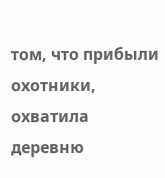том, что прибыли охотники, охватила деревню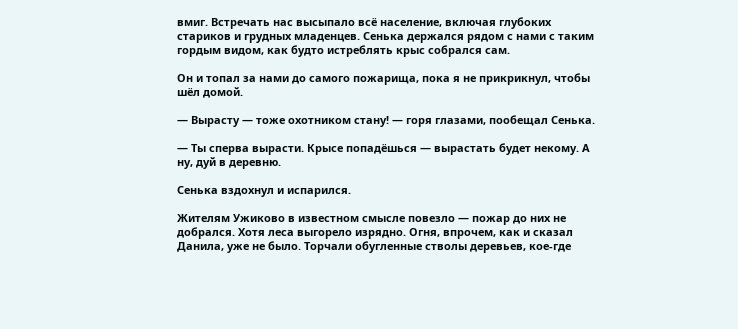вмиг. Встречать нас высыпало всё население, включая глубоких стариков и грудных младенцев. Сенька держался рядом с нами с таким гордым видом, как будто истреблять крыс собрался сам.

Он и топал за нами до самого пожарища, пока я не прикрикнул, чтобы шёл домой.

— Вырасту — тоже охотником стану! — горя глазами, пообещал Сенька.

— Ты сперва вырасти. Крысе попадёшься — вырастать будет некому. А ну, дуй в деревню.

Сенька вздохнул и испарился.

Жителям Ужиково в известном смысле повезло — пожар до них не добрался. Хотя леса выгорело изрядно. Огня, впрочем, как и сказал Данила, уже не было. Торчали обугленные стволы деревьев, кое-где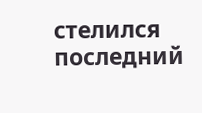стелился последний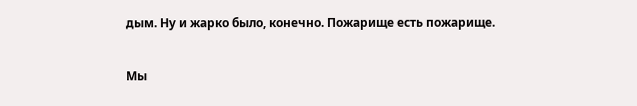дым. Ну и жарко было, конечно. Пожарище есть пожарище.

Мы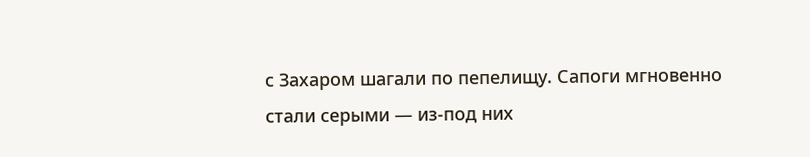с Захаром шагали по пепелищу. Сапоги мгновенно стали серыми — из-под них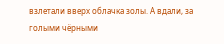взлетали вверх облачка золы. А вдали, за голыми чёрными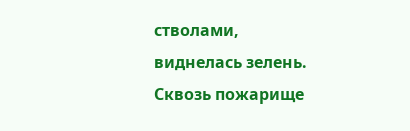стволами, виднелась зелень. Сквозь пожарище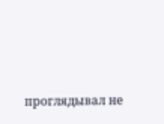проглядывал не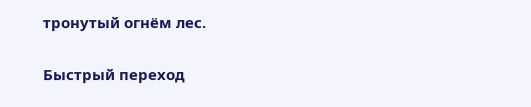тронутый огнём лес.

Быстрый переход